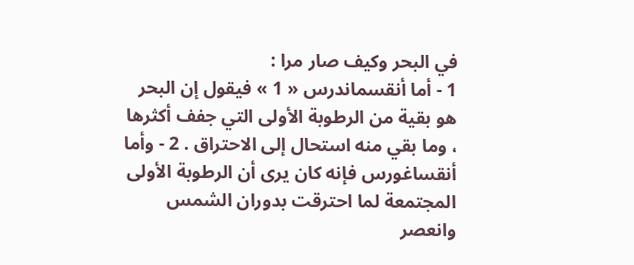في البحر وكيف صار مرا :
1 - أما أنقسماندرس « 1 » فيقول إن البحر هو بقية من الرطوبة الأولى التي جفف أكثرها ، وما بقي منه استحال إلى الاحتراق . 2 - وأما أنقساغورس فإنه كان يرى أن الرطوبة الأولى المجتمعة لما احترقت بدوران الشمس وانعصر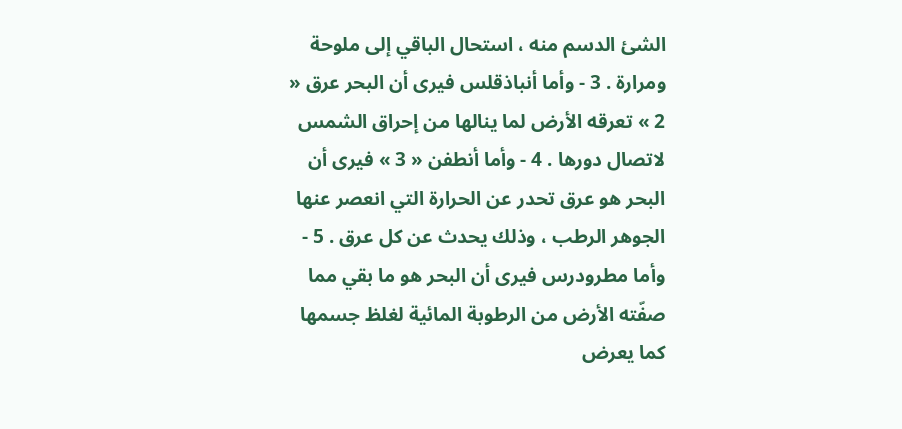الشئ الدسم منه ، استحال الباقي إلى ملوحة ومرارة . 3 - وأما أنباذقلس فيرى أن البحر عرق « 2 » تعرقه الأرض لما ينالها من إحراق الشمس لاتصال دورها . 4 - وأما أنطفن « 3 » فيرى أن البحر هو عرق تحدر عن الحرارة التي انعصر عنها الجوهر الرطب ، وذلك يحدث عن كل عرق . 5 - وأما مطرودرس فيرى أن البحر هو ما بقي مما صفّته الأرض من الرطوبة المائية لغلظ جسمها كما يعرض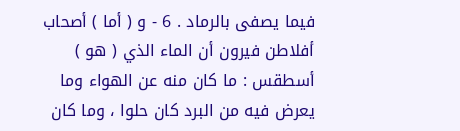فيما يصفى بالرماد . 6 - و ( أما ) أصحاب أفلاطن فيرون أن الماء الذي ( هو ) أسطقس : ما كان منه عن الهواء وما يعرض فيه من البرد كان حلوا ، وما كان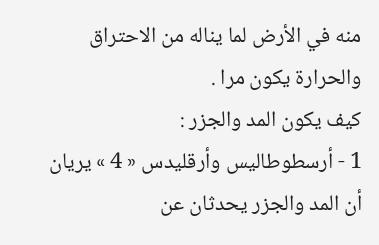منه في الأرض لما يناله من الاحتراق والحرارة يكون مرا .
كيف يكون المد والجزر :
1 - أرسطوطاليس وأرقليدس « 4 » يريان أن المد والجزر يحدثان عن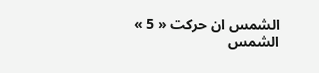الشمس ان حركت « 5 » الشمس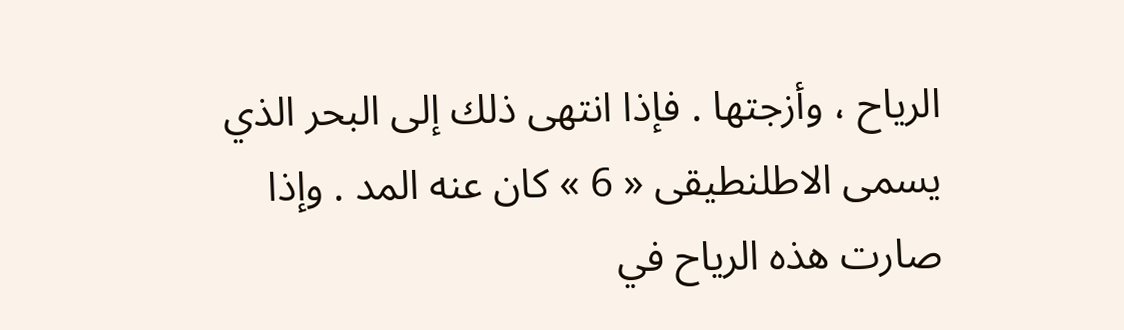الرياح ، وأزجتها . فإذا انتهى ذلك إلى البحر الذي يسمى الاطلنطيقى « 6 » كان عنه المد . وإذا صارت هذه الرياح في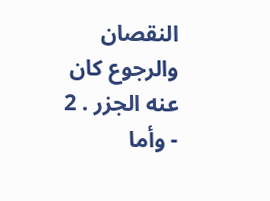النقصان والرجوع كان عنه الجزر . 2 - وأما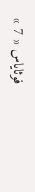فوثاياس « 7 »